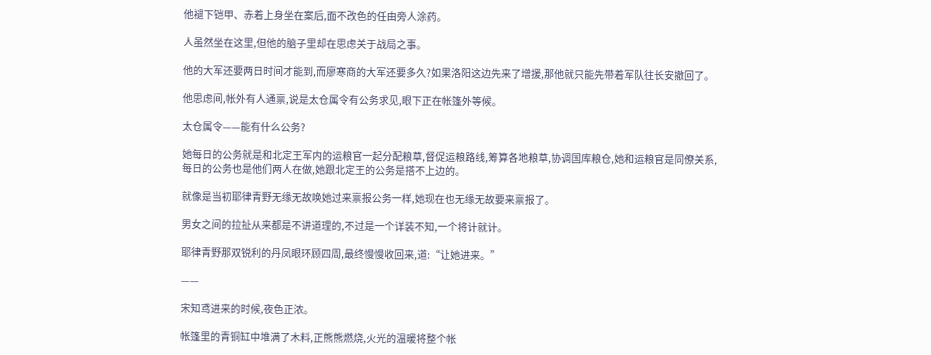他褪下铠甲、赤着上身坐在案后,面不改色的任由旁人涂药。

人虽然坐在这里,但他的脑子里却在思虑关于战局之事。

他的大军还要两日时间才能到,而廖寒商的大军还要多久?如果洛阳这边先来了增援,那他就只能先带着军队往长安撤回了。

他思虑间,帐外有人通禀,说是太仓属令有公务求见,眼下正在帐篷外等候。

太仓属令——能有什么公务?

她每日的公务就是和北定王军内的运粮官一起分配粮草,督促运粮路线,筹算各地粮草,协调国库粮仓,她和运粮官是同僚关系,每日的公务也是他们两人在做,她跟北定王的公务是搭不上边的。

就像是当初耶律青野无缘无故唤她过来禀报公务一样,她现在也无缘无故要来禀报了。

男女之间的拉扯从来都是不讲道理的,不过是一个详装不知,一个将计就计。

耶律青野那双锐利的丹凤眼环顾四周,最终慢慢收回来,道:“让她进来。”

——

宋知鸢进来的时候,夜色正浓。

帐篷里的青铜缸中堆满了木料,正熊熊燃烧,火光的温暖将整个帐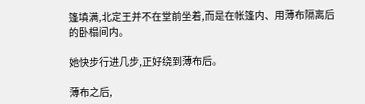篷填满,北定王并不在堂前坐着,而是在帐篷内、用薄布隔离后的卧榻间内。

她快步行进几步,正好绕到薄布后。

薄布之后,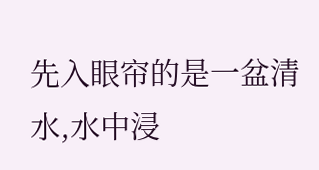先入眼帘的是一盆清水,水中浸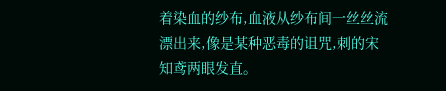着染血的纱布,血液从纱布间一丝丝流漂出来,像是某种恶毒的诅咒,刺的宋知鸢两眼发直。